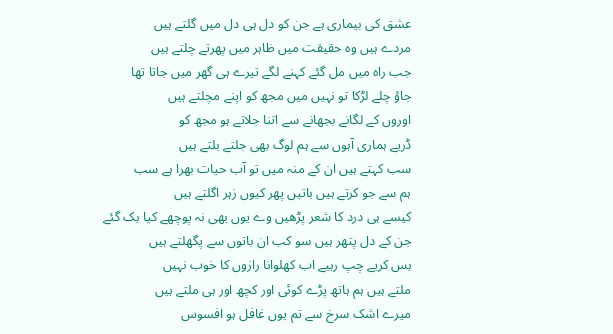عشق کی بیماری ہے جن کو دل ہی دل میں گلتے ہیں
مردے ہیں وہ حقیقت میں ظاہر میں پھرتے چلتے ہیں
جب راہ میں مل گئے کہنے لگے تیرے ہی گھر میں جاتا تھا
جاؤ چلے لڑکا تو نہیں میں مجھ کو اپنے مچلتے ہیں
اوروں کے لگانے بجھانے سے اتنا جلاتے ہو مجھ کو
ڈریے ہماری آہوں سے ہم لوگ بھی جلتے بلتے ہیں
سب کہتے ہیں ان کے منہ میں تو آب حیات بھرا ہے سب
ہم سے جو کرتے ہیں باتیں پھر کیوں زہر اگلتے ہیں
کیسے ہی درد کا شعر پڑھیں وے یوں بھی نہ پوچھے کیا بک گئے
جن کے دل پتھر ہیں سو کب ان باتوں سے پگھلتے ہیں
بس کریے چپ رہیے اب کھلوانا رازوں کا خوب نہیں
ملتے ہیں ہم ہاتھ پڑے کوئی اور کچھ اور ہی ملتے ہیں
میرے اشک سرخ سے تم یوں غافل ہو افسوس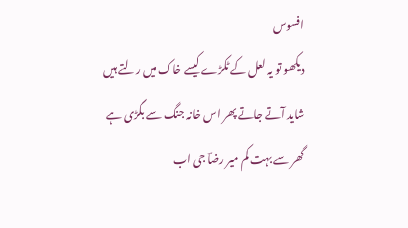افسوس
دیکھو تو یہ لعل کے ٹکڑے کیسے خاک میں رلتے ہیں
شاید آتے جاتے پھر اس خانہ جنگ سے بگڑی ہے
گھر سے بہت کم میر رضاؔ جی اب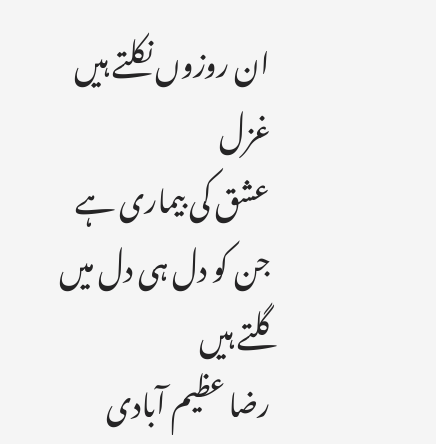ان روزوں نکلتے ہیں
غزل
عشق کی بیماری ہے جن کو دل ہی دل میں گلتے ہیں
رضا عظیم آبادی